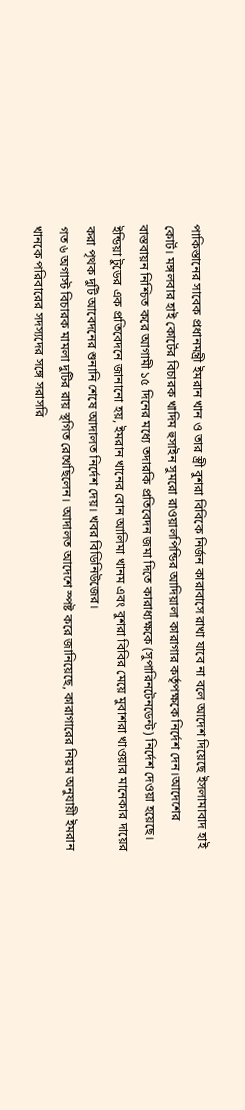পাকিস্তানের সাবেক প্রধানমন্ত্রী ইমরান খান ও তার স্ত্রী বুশরা বিবিকে নির্জন কারাবাসে রাখা যাবে না বলে আদেশ দিয়েছে ইসলামাবাদ হাই কোর্ট। মঙ্গলবার হাই কোর্টের বিচারক খাদিম হুসাইন সুমরো রাওয়ালপিন্ডির আদিয়ালা কারাগার কর্তৃপক্ষকে নির্দেশ দেন।আদেশের বাস্তবায়ন নিশ্চিত করে আগামী ১৫ দিনের মধ্যে তদারকি প্রতিবেদন জমা দিতে কারাধ্যক্ষকে (সুপারিনটেনডেন্ট) নির্দেশ দেওয়া হয়েছে। ইন্ডিয়া টুডের এক প্রতিবেদনে জানানো হয়, ইমরান খানের বোন আলিমা খানম এবং বুশরা বিবির মেয়ে মুবাশরা খাওয়ার মানেকার দায়ের করা পৃথক দুটি আবেদনের শুনানি শেষে আদালত নির্দেশ দেয়। খবর বিডিনিউজের।
গত ৬ অগাস্ট বিচারক মামলা দুটির রায় স্থগিত রেখেছিলেন। আদালত আদেশে স্পষ্ট করে জানিয়েছে, কারাগারের নিয়ম অনুযায়ী ইমরান খানকে পরিবারের সদস্যদের সঙ্গে সরাসরি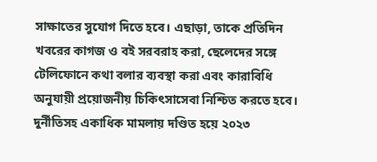সাক্ষাতের সুযোগ দিতে হবে। এছাড়া, তাকে প্রতিদিন খবরের কাগজ ও বই সরবরাহ করা, ছেলেদের সঙ্গে টেলিফোনে কথা বলার ব্যবস্থা করা এবং কারাবিধি অনুযায়ী প্রয়োজনীয় চিকিৎসাসেবা নিশ্চিত করতে হবে। দুর্নীতিসহ একাধিক মামলায় দণ্ডিত হয়ে ২০২৩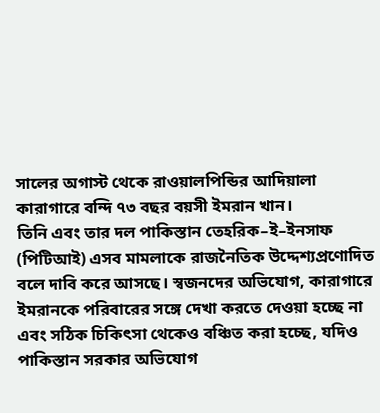সালের অগাস্ট থেকে রাওয়ালপিন্ডির আদিয়ালা কারাগারে বন্দি ৭৩ বছর বয়সী ইমরান খান।
তিনি এবং তার দল পাকিস্তান তেহরিক–ই–ইনসাফ (পিটিআই) এসব মামলাকে রাজনৈতিক উদ্দেশ্যপ্রণোদিত বলে দাবি করে আসছে। স্বজনদের অভিযোগ, কারাগারে ইমরানকে পরিবারের সঙ্গে দেখা করতে দেওয়া হচ্ছে না এবং সঠিক চিকিৎসা থেকেও বঞ্চিত করা হচ্ছে, যদিও পাকিস্তান সরকার অভিযোগ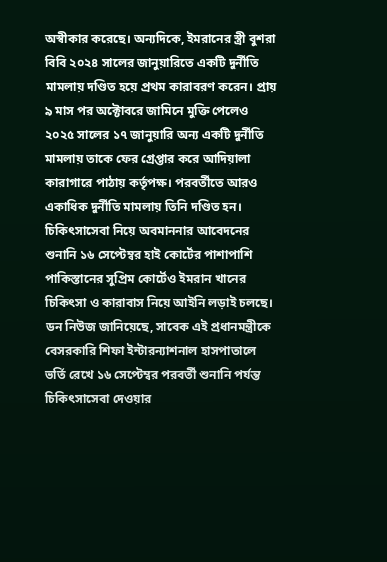অস্বীকার করেছে। অন্যদিকে, ইমরানের স্ত্রী বুশরা বিবি ২০২৪ সালের জানুয়ারিতে একটি দুর্নীতি মামলায় দণ্ডিত হয়ে প্রথম কারাবরণ করেন। প্রায় ৯ মাস পর অক্টোবরে জামিনে মুক্তি পেলেও ২০২৫ সালের ১৭ জানুয়ারি অন্য একটি দুর্নীতি মামলায় তাকে ফের গ্রেপ্তার করে আদিয়ালা কারাগারে পাঠায় কর্তৃপক্ষ। পরবর্তীতে আরও একাধিক দুর্নীতি মামলায় তিনি দণ্ডিত হন। চিকিৎসাসেবা নিয়ে অবমাননার আবেদনের শুনানি ১৬ সেপ্টেম্বর হাই কোর্টের পাশাপাশি পাকিস্তানের সুপ্রিম কোর্টেও ইমরান খানের চিকিৎসা ও কারাবাস নিয়ে আইনি লড়াই চলছে। ডন নিউজ জানিয়েছে, সাবেক এই প্রধানমন্ত্রীকে বেসরকারি শিফা ইন্টারন্যাশনাল হাসপাতালে ভর্তি রেখে ১৬ সেপ্টেম্বর পরবর্তী শুনানি পর্যন্ত চিকিৎসাসেবা দেওয়ার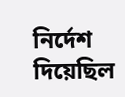নির্দেশ দিয়েছিল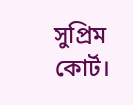সুপ্রিম কোর্ট।